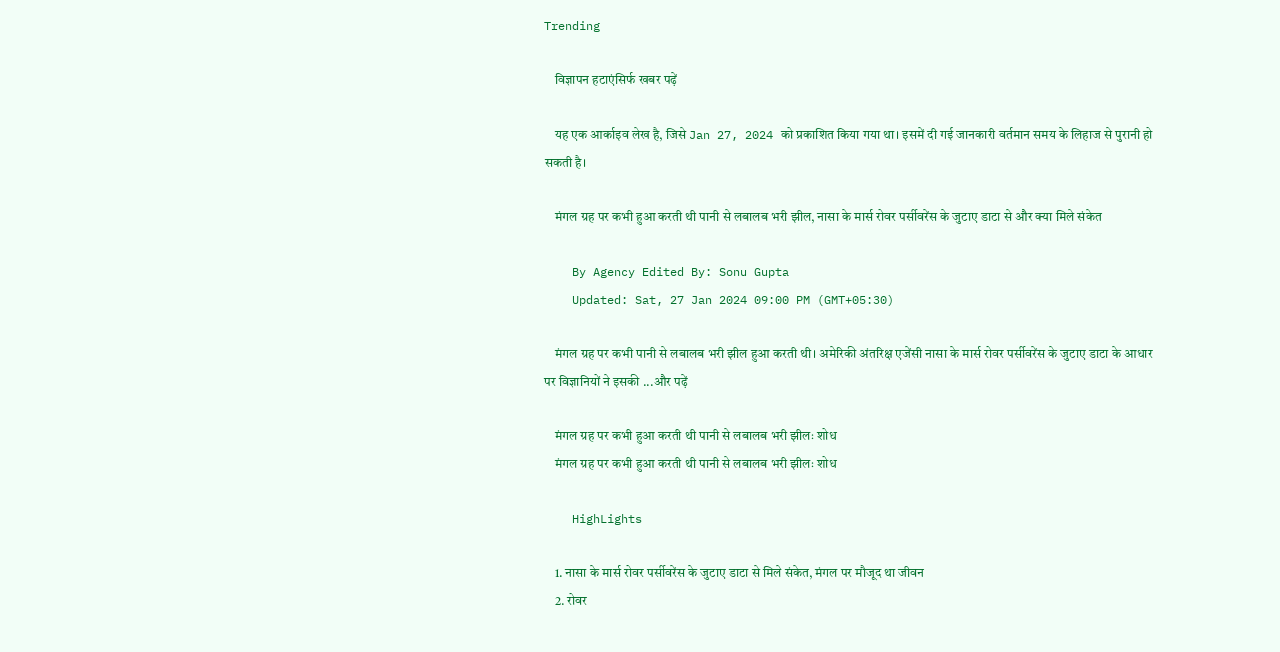Trending

    विज्ञापन हटाएंसिर्फ खबर पढ़ें

    यह एक आर्काइव लेख है, जिसे Jan 27, 2024 को प्रकाशित किया गया था। इसमें दी गई जानकारी वर्तमान समय के लिहाज से पुरानी हो सकती है।

    मंगल ग्रह पर कभी हुआ करती थी पानी से लबालब भरी झील, नासा के मार्स रोवर पर्सीवरेंस के जुटाए डाटा से और क्या मिले संकेत

    By Agency Edited By: Sonu Gupta
    Updated: Sat, 27 Jan 2024 09:00 PM (GMT+05:30)

    मंगल ग्रह पर कभी पानी से लबालब भरी झील हुआ करती थी। अमेरिकी अंतरिक्ष एजेंसी नासा के मार्स रोवर पर्सीवरेंस के जुटाए डाटा के आधार पर विज्ञानियों ने इसकी ...और पढ़ें

    मंगल ग्रह पर कभी हुआ करती थी पानी से लबालब भरी झीलः शोध
    मंगल ग्रह पर कभी हुआ करती थी पानी से लबालब भरी झीलः शोध

    HighLights

    1. नासा के मार्स रोवर पर्सीवरेंस के जुटाए डाटा से मिले संकेत, मंगल पर मौजूद था जीवन
    2. रोवर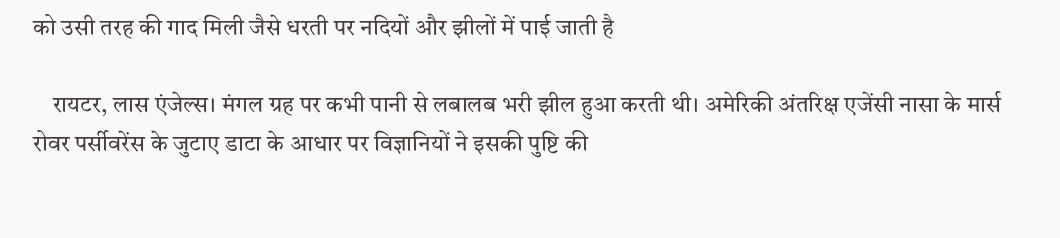को उसी तरह की गाद मिली जैसे धरती पर नदियों और झीलों में पाई जाती है

    रायटर, लास एंजेल्स। मंगल ग्रह पर कभी पानी से लबालब भरी झील हुआ करती थी। अमेरिकी अंतरिक्ष एजेंसी नासा के मार्स रोवर पर्सीवरेंस के जुटाए डाटा के आधार पर विज्ञानियों ने इसकी पुष्टि की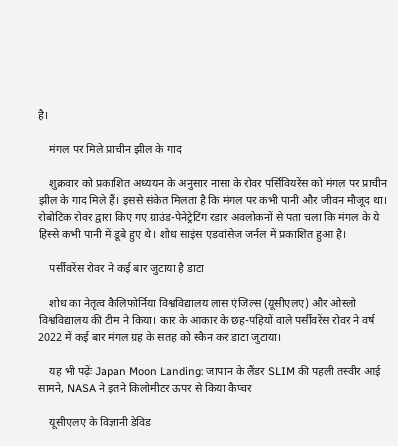है।

    मंगल पर मिले प्राचीन झील के गाद

    शुक्रवार को प्रकाशित अध्ययन के अनुसार नासा के रोवर पर्सिवियरेंस को मंगल पर प्राचीन झील के गाद मिले हैं। इससे संकेत मिलता है कि मंगल पर कभी पानी और जीवन मौजूद था। रोबोटिक रोवर द्वारा किए गए ग्राउंड-पेनेट्रेटिंग रडार अवलोकनों से पता चला कि मंगल के ये हिस्से कभी पानी में डूबे हुए थे। शोध साइंस एडवांसेज जर्नल में प्रकाशित हुआ है।

    पर्सीवरेंस रोवर ने कई बार जुटाया है डाटा

    शोध का नेतृत्व कैलिफोर्निया विश्वविद्यालय लास एंजिल्स (यूसीएलए) और ओस्लो विश्वविद्यालय की टीम ने किया। कार के आकार के छह-पहियों वाले पर्सीवरेंस रोवर ने वर्ष 2022 में कई बार मंगल ग्रह के सतह को स्कैन कर डाटा जुटाया।

    यह भी पढ़ेंः Japan Moon Landing: जापान के लैंडर SLIM की पहली तस्वीर आई सामने, NASA ने इतने किलोमीटर ऊपर से किया कैप्चर

    यूसीएलए के विज्ञानी डेविड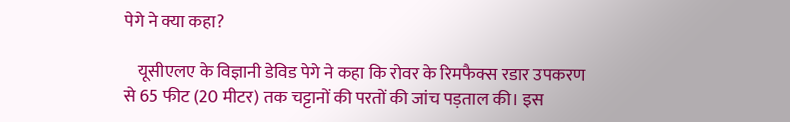पेगे ने क्या कहा?

    यूसीएलए के विज्ञानी डेविड पेगे ने कहा कि रोवर के रिमफैक्स रडार उपकरण से 65 फीट (20 मीटर) तक चट्टानों की परतों की जांच पड़ताल की। इस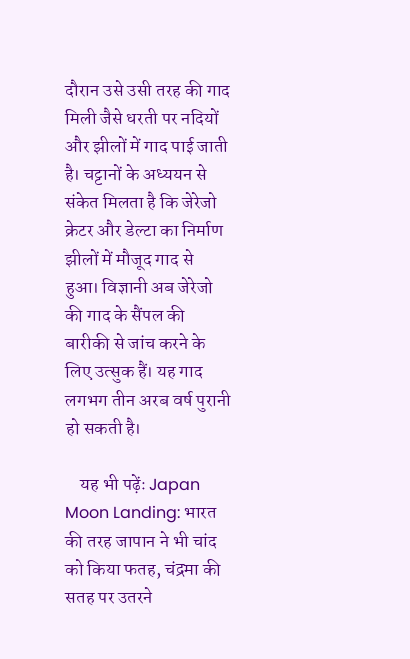दौरान उसे उसी तरह की गाद मिली जैसे धरती पर नदियों और झीलों में गाद पाई जाती है। चट्टानों के अध्ययन से संकेत मिलता है कि जेरेजो क्रेटर और डेल्टा का निर्माण झीलों में मौजूद गाद से हुआ। विज्ञानी अब जेरेजो की गाद के सैंपल की बारीकी से जांच करने के लिए उत्सुक हैं। यह गाद लगभग तीन अरब वर्ष पुरानी हो सकती है।

    यह भी पढ़ेंः Japan Moon Landing: भारत की तरह जापान ने भी चांद को किया फतह, चंद्रमा की सतह पर उतरने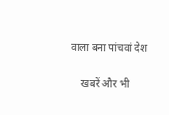वाला बना पांचवां देश

    खबरें और भी